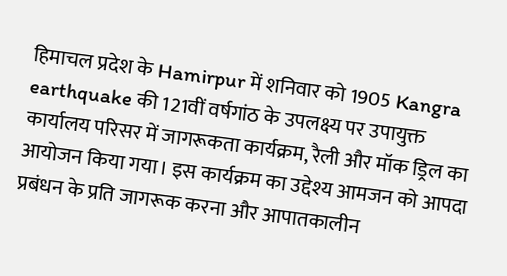हिमाचल प्रदेश के Hamirpur में शनिवार को 1905 Kangra earthquake की 121वीं वर्षगांठ के उपलक्ष्य पर उपायुक्त कार्यालय परिसर में जागरूकता कार्यक्रम, रैली और मॉक ड्रिल का आयोजन किया गया। इस कार्यक्रम का उद्देश्य आमजन को आपदा प्रबंधन के प्रति जागरूक करना और आपातकालीन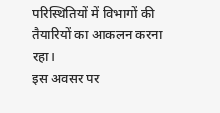परिस्थितियों में विभागों की तैयारियों का आकलन करना रहा।
इस अवसर पर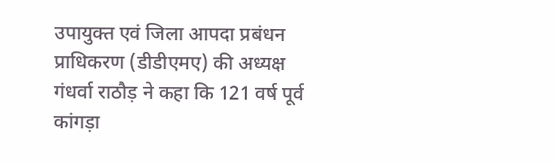उपायुक्त एवं जिला आपदा प्रबंधन प्राधिकरण (डीडीएमए) की अध्यक्ष गंधर्वा राठौड़ ने कहा कि 121 वर्ष पूर्व कांगड़ा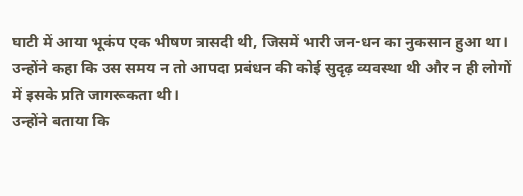घाटी में आया भूकंप एक भीषण त्रासदी थी, जिसमें भारी जन-धन का नुकसान हुआ था। उन्होंने कहा कि उस समय न तो आपदा प्रबंधन की कोई सुदृढ़ व्यवस्था थी और न ही लोगों में इसके प्रति जागरूकता थी।
उन्होंने बताया कि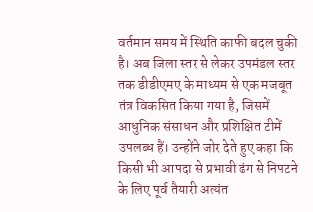वर्तमान समय में स्थिति काफी बदल चुकी है। अब जिला स्तर से लेकर उपमंडल स्तर तक डीडीएमए के माध्यम से एक मजबूत तंत्र विकसित किया गया है, जिसमें आधुनिक संसाधन और प्रशिक्षित टीमें उपलब्ध हैं। उन्होंने जोर देते हुए कहा कि किसी भी आपदा से प्रभावी ढंग से निपटने के लिए पूर्व तैयारी अत्यंत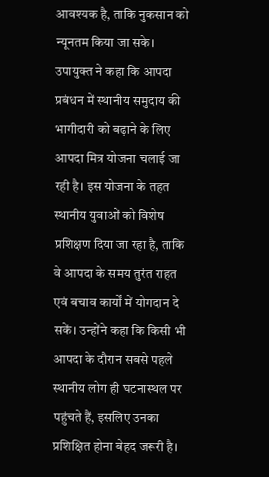आवश्यक है, ताकि नुकसान को न्यूनतम किया जा सके।
उपायुक्त ने कहा कि आपदा प्रबंधन में स्थानीय समुदाय की भागीदारी को बढ़ाने के लिए आपदा मित्र योजना चलाई जा रही है। इस योजना के तहत स्थानीय युवाओं को विशेष प्रशिक्षण दिया जा रहा है, ताकि वे आपदा के समय तुरंत राहत एवं बचाव कार्यों में योगदान दे सकें। उन्होंने कहा कि किसी भी आपदा के दौरान सबसे पहले स्थानीय लोग ही घटनास्थल पर पहुंचते हैं, इसलिए उनका प्रशिक्षित होना बेहद जरूरी है।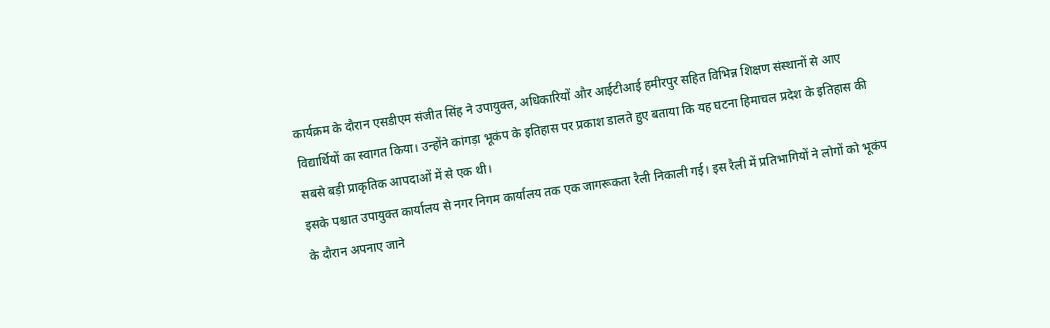कार्यक्रम के दौरान एसडीएम संजीत सिंह ने उपायुक्त, अधिकारियों और आईटीआई हमीरपुर सहित विभिन्न शिक्षण संस्थानों से आए विद्यार्थियों का स्वागत किया। उन्होंने कांगड़ा भूकंप के इतिहास पर प्रकाश डालते हुए बताया कि यह घटना हिमाचल प्रदेश के इतिहास की सबसे बड़ी प्राकृतिक आपदाओं में से एक थी।
इसके पश्चात उपायुक्त कार्यालय से नगर निगम कार्यालय तक एक जागरूकता रैली निकाली गई। इस रैली में प्रतिभागियों ने लोगों को भूकंप के दौरान अपनाए जाने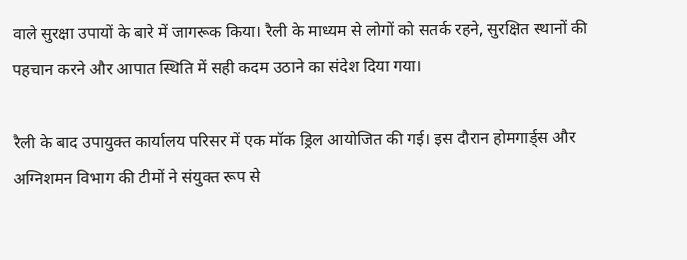वाले सुरक्षा उपायों के बारे में जागरूक किया। रैली के माध्यम से लोगों को सतर्क रहने, सुरक्षित स्थानों की पहचान करने और आपात स्थिति में सही कदम उठाने का संदेश दिया गया।

रैली के बाद उपायुक्त कार्यालय परिसर में एक मॉक ड्रिल आयोजित की गई। इस दौरान होमगार्ड्स और अग्निशमन विभाग की टीमों ने संयुक्त रूप से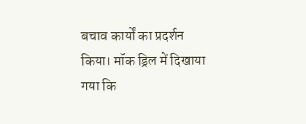बचाव कार्यों का प्रदर्शन किया। मॉक ड्रिल में दिखाया गया कि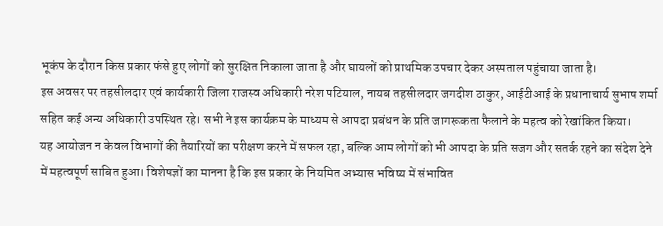भूकंप के दौरान किस प्रकार फंसे हुए लोगों को सुरक्षित निकाला जाता है और घायलों को प्राथमिक उपचार देकर अस्पताल पहुंचाया जाता है।
इस अवसर पर तहसीलदार एवं कार्यकारी जिला राजस्व अधिकारी नरेश पटियाल, नायब तहसीलदार जगदीश ठाकुर, आईटीआई के प्रधानाचार्य सुभाष शर्मा सहित कई अन्य अधिकारी उपस्थित रहे। सभी ने इस कार्यक्रम के माध्यम से आपदा प्रबंधन के प्रति जागरूकता फैलाने के महत्व को रेखांकित किया।
यह आयोजन न केवल विभागों की तैयारियों का परीक्षण करने में सफल रहा, बल्कि आम लोगों को भी आपदा के प्रति सजग और सतर्क रहने का संदेश देने में महत्वपूर्ण साबित हुआ। विशेषज्ञों का मानना है कि इस प्रकार के नियमित अभ्यास भविष्य में संभावित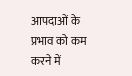आपदाओं के प्रभाव को कम करने में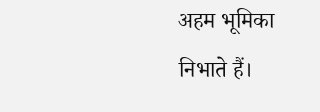अहम भूमिका निभाते हैं।